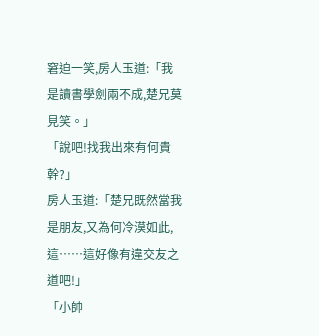窘迫一笑,房人玉道:「我是讀書學劍兩不成,楚兄莫見笑。」
「說吧!找我出來有何貴幹?」
房人玉道:「楚兄既然當我是朋友,又為何冷漠如此,這……這好像有違交友之道吧!」
「小帥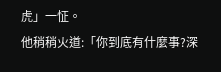虎」一怔。
他稍稍火道:「你到底有什麼事?深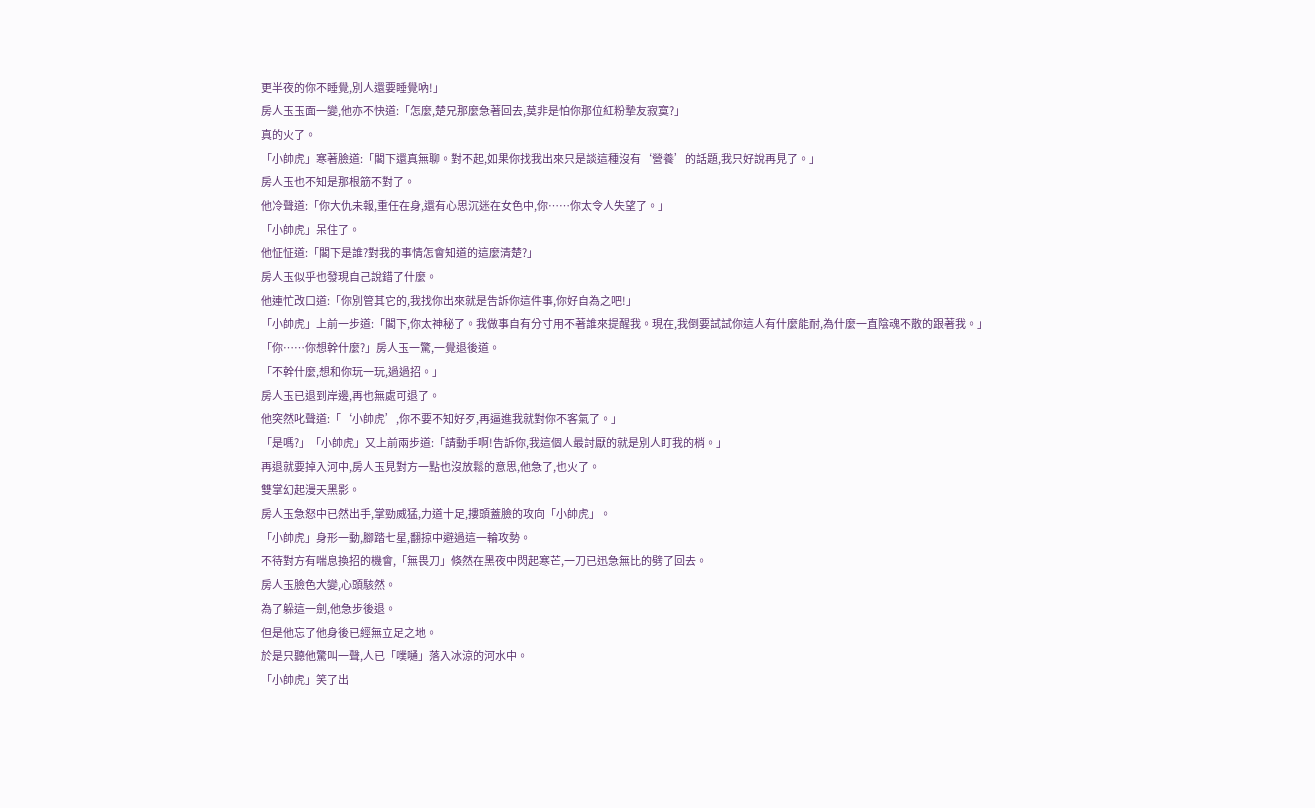更半夜的你不睡覺,別人還要睡覺吶!」
房人玉玉面一變,他亦不快道:「怎麼,楚兄那麼急著回去,莫非是怕你那位紅粉摯友寂寞?」
真的火了。
「小帥虎」寒著臉道:「閣下還真無聊。對不起,如果你找我出來只是談這種沒有‘營養’的話題,我只好說再見了。」
房人玉也不知是那根筋不對了。
他冷聲道:「你大仇未報,重任在身,還有心思沉迷在女色中,你……你太令人失望了。」
「小帥虎」呆住了。
他怔怔道:「閣下是誰?對我的事情怎會知道的這麼清楚?」
房人玉似乎也發現自己說錯了什麼。
他連忙改口道:「你別管其它的,我找你出來就是告訴你這件事,你好自為之吧!」
「小帥虎」上前一步道:「閣下,你太神秘了。我做事自有分寸用不著誰來提醒我。現在,我倒要試試你這人有什麼能耐,為什麼一直陰魂不散的跟著我。」
「你……你想幹什麼?」房人玉一驚,一覺退後道。
「不幹什麼,想和你玩一玩,過過招。」
房人玉已退到岸邊,再也無處可退了。
他突然叱聲道:「‘小帥虎’,你不要不知好歹,再逼進我就對你不客氣了。」
「是嗎?」「小帥虎」又上前兩步道:「請動手啊!告訴你,我這個人最討厭的就是別人盯我的梢。」
再退就要掉入河中,房人玉見對方一點也沒放鬆的意思,他急了,也火了。
雙掌幻起漫天黑影。
房人玉急怒中已然出手,掌勁威猛,力道十足,摟頭蓋臉的攻向「小帥虎」。
「小帥虎」身形一動,腳踏七星,翻掠中避過這一輪攻勢。
不待對方有喘息換招的機會,「無畏刀」倏然在黑夜中閃起寒芒,一刀已迅急無比的劈了回去。
房人玉臉色大變,心頭駭然。
為了躲這一劍,他急步後退。
但是他忘了他身後已經無立足之地。
於是只聽他驚叫一聲,人已「噗嗵」落入冰涼的河水中。
「小帥虎」笑了出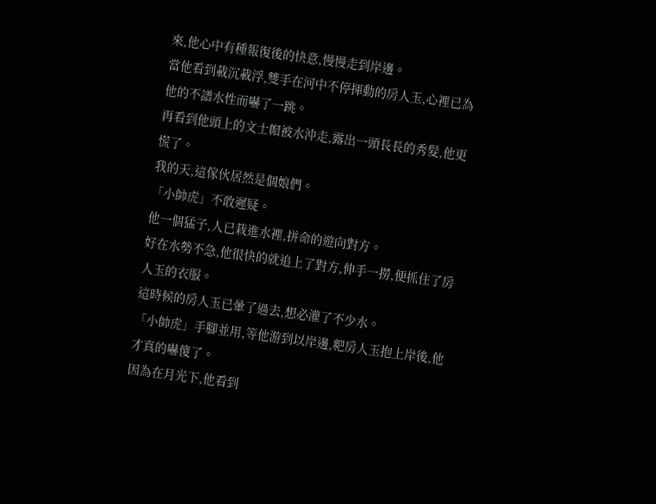來,他心中有種報復後的快意,慢慢走到岸邊。
當他看到載沉載浮,雙手在河中不停揮動的房人玉,心裡已為他的不譜水性而嚇了一跳。
再看到他頭上的文士帽被水沖走,露出一頭長長的秀髮,他更慌了。
我的天,這傢伙居然是個娘們。
「小帥虎」不敢遲疑。
他一個猛子,人已栽進水裡,拼命的遊向對方。
好在水勢不急,他很快的就追上了對方,伸手一撈,便抓住了房人玉的衣服。
這時候的房人玉已暈了過去,想必灌了不少水。
「小帥虎」手腳並用,等他游到以岸邊,粑房人玉抱上岸後,他才真的嚇傻了。
因為在月光下,他看到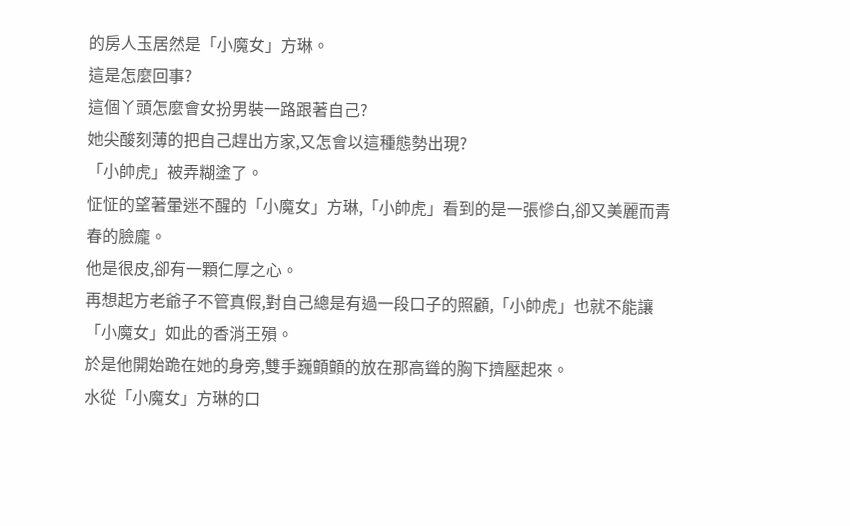的房人玉居然是「小魔女」方琳。
這是怎麼回事?
這個丫頭怎麼會女扮男裝一路跟著自己?
她尖酸刻薄的把自己趕出方家,又怎會以這種態勢出現?
「小帥虎」被弄糊塗了。
怔怔的望著暈迷不醒的「小魔女」方琳,「小帥虎」看到的是一張慘白,卻又美麗而青春的臉龐。
他是很皮,卻有一顆仁厚之心。
再想起方老爺子不管真假,對自己總是有過一段口子的照顧,「小帥虎」也就不能讓「小魔女」如此的香消王殞。
於是他開始跪在她的身旁,雙手巍顫顫的放在那高聳的胸下擠壓起來。
水從「小魔女」方琳的口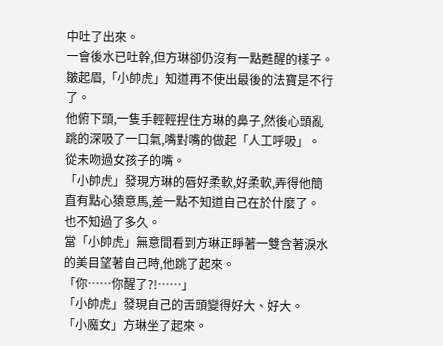中吐了出來。
一會後水已吐幹,但方琳卻仍沒有一點甦醒的樣子。
皺起眉,「小帥虎」知道再不使出最後的法寶是不行了。
他俯下頭,一隻手輕輕捏住方琳的鼻子,然後心頭亂跳的深吸了一口氣,嘴對嘴的做起「人工呼吸」。
從未吻過女孩子的嘴。
「小帥虎」發現方琳的唇好柔軟,好柔軟,弄得他簡直有點心猿意馬,差一點不知道自己在於什麼了。
也不知過了多久。
當「小帥虎」無意間看到方琳正睜著一雙含著淚水的美目望著自己時,他跳了起來。
「你……你醒了?!……」
「小帥虎」發現自己的舌頭變得好大、好大。
「小魔女」方琳坐了起來。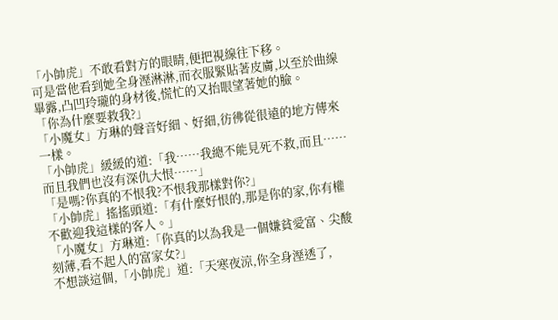「小帥虎」不敢看對方的眼睛,便把視線往下移。
可是當他看到她全身溼淋淋,而衣服緊貼著皮膚,以至於曲線畢露,凸凹玲瓏的身材後,慌忙的又抬眼望著她的臉。
「你為什麼要救我?」
「小魔女」方琳的聲音好細、好細,彷彿從很遠的地方傳來一樣。
「小帥虎」緩緩的道:「我……我總不能見死不救,而且……而且我們也沒有深仇大恨……」
「是嗎?你真的不恨我?不恨我那樣對你?」
「小帥虎」搖搖頭道:「有什麼好恨的,那是你的家,你有權不歡迎我這樣的客人。」
「小魔女」方琳道:「你真的以為我是一個嫌貧愛富、尖酸刻薄,看不起人的富家女?」
不想談這個,「小帥虎」道:「天寒夜涼,你全身溼透了,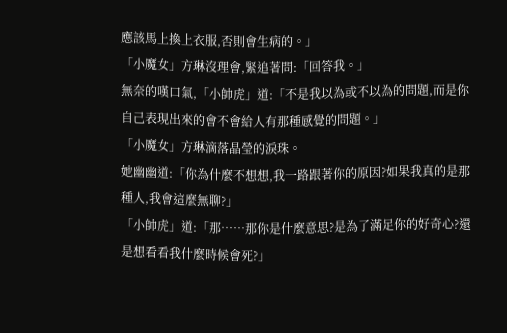應該馬上換上衣服,否則會生病的。」
「小魔女」方琳沒理會,緊追著問:「回答我。」
無奈的嘆口氣,「小帥虎」道:「不是我以為或不以為的問題,而是你自己表現出來的會不會給人有那種感覺的問題。」
「小魔女」方琳滴落晶瑩的淚珠。
她幽幽道:「你為什麼不想想,我一路跟著你的原因?如果我真的是那種人,我會這麼無聊?」
「小帥虎」道:「那……那你是什麼意思?是為了滿足你的好奇心?還是想看看我什麼時候會死?」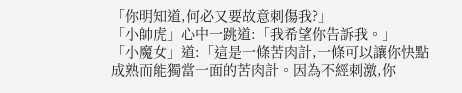「你明知道,何必又要故意刺傷我?」
「小帥虎」心中一跳道:「我希望你告訴我。」
「小魔女」道:「這是一條苦肉計,一條可以讓你快點成熟而能獨當一面的苦肉計。因為不經刺激,你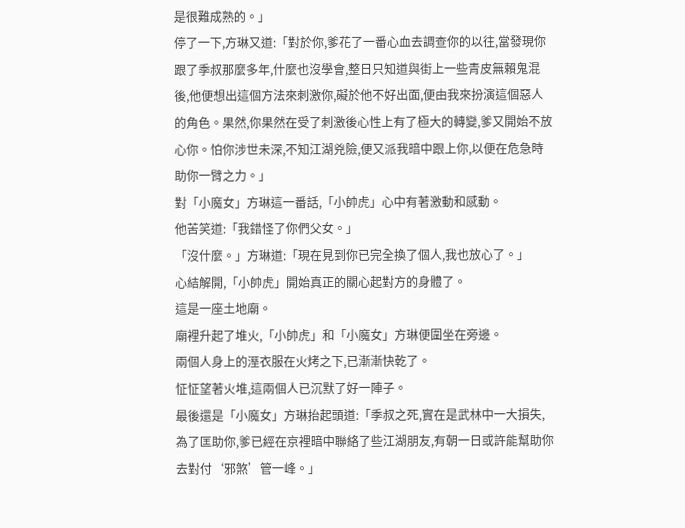是很難成熟的。」
停了一下,方琳又道:「對於你,爹花了一番心血去調查你的以往,當發現你跟了季叔那麼多年,什麼也沒學會,整日只知道與街上一些青皮無賴鬼混後,他便想出這個方法來刺激你,礙於他不好出面,便由我來扮演這個惡人的角色。果然,你果然在受了刺激後心性上有了極大的轉變,爹又開始不放心你。怕你涉世未深,不知江湖兇險,便又派我暗中跟上你,以便在危急時助你一臂之力。」
對「小魔女」方琳這一番話,「小帥虎」心中有著激動和感動。
他苦笑道:「我錯怪了你們父女。」
「沒什麼。」方琳道:「現在見到你已完全換了個人,我也放心了。」
心結解開,「小帥虎」開始真正的關心起對方的身體了。
這是一座土地廟。
廟裡升起了堆火,「小帥虎」和「小魔女」方琳便圍坐在旁邊。
兩個人身上的溼衣服在火烤之下,已漸漸快乾了。
怔怔望著火堆,這兩個人已沉默了好一陣子。
最後還是「小魔女」方琳抬起頭道:「季叔之死,實在是武林中一大損失,為了匡助你,爹已經在京裡暗中聯絡了些江湖朋友,有朝一日或許能幫助你去對付‘邪煞’管一峰。」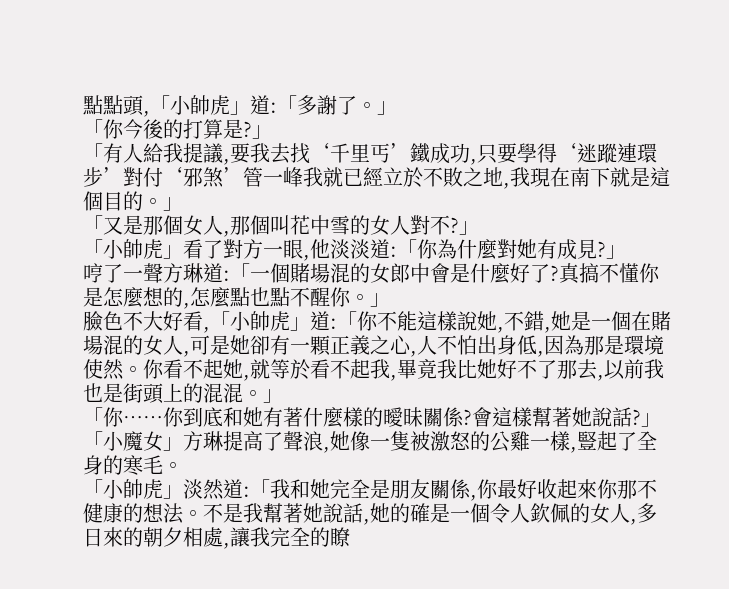點點頭,「小帥虎」道:「多謝了。」
「你今後的打算是?」
「有人給我提議,要我去找‘千里丐’鐵成功,只要學得‘迷蹤連環步’對付‘邪煞’管一峰我就已經立於不敗之地,我現在南下就是這個目的。」
「又是那個女人,那個叫花中雪的女人對不?」
「小帥虎」看了對方一眼,他淡淡道:「你為什麼對她有成見?」
哼了一聲方琳道:「一個賭場混的女郎中會是什麼好了?真搞不懂你是怎麼想的,怎麼點也點不醒你。」
臉色不大好看,「小帥虎」道:「你不能這樣說她,不錯,她是一個在賭場混的女人,可是她卻有一顆正義之心,人不怕出身低,因為那是環境使然。你看不起她,就等於看不起我,畢竟我比她好不了那去,以前我也是街頭上的混混。」
「你……你到底和她有著什麼樣的曖昧關係?會這樣幫著她說話?」「小魔女」方琳提高了聲浪,她像一隻被激怒的公雞一樣,豎起了全身的寒毛。
「小帥虎」淡然道:「我和她完全是朋友關係,你最好收起來你那不健康的想法。不是我幫著她說話,她的確是一個令人欽佩的女人,多日來的朝夕相處,讓我完全的瞭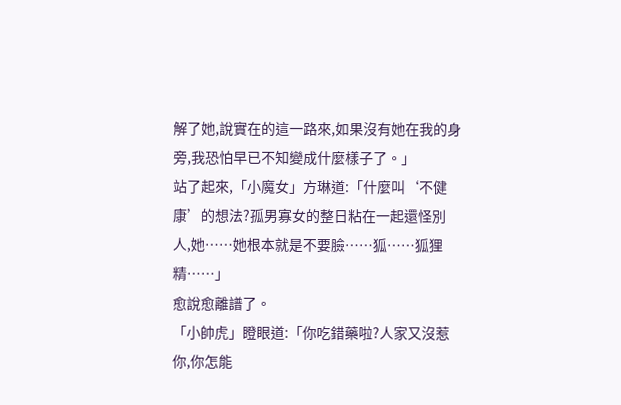解了她,說實在的這一路來,如果沒有她在我的身旁,我恐怕早已不知變成什麼樣子了。」
站了起來,「小魔女」方琳道:「什麼叫‘不健康’的想法?孤男寡女的整日粘在一起還怪別人,她……她根本就是不要臉……狐……狐狸精……」
愈說愈離譜了。
「小帥虎」瞪眼道:「你吃錯藥啦?人家又沒惹你,你怎能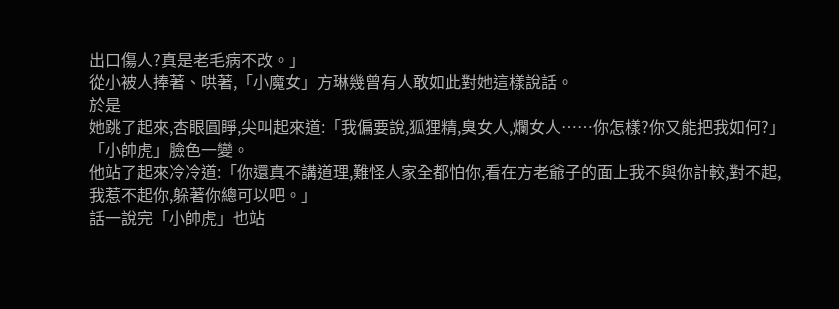出口傷人?真是老毛病不改。」
從小被人捧著、哄著,「小魔女」方琳幾曾有人敢如此對她這樣說話。
於是
她跳了起來,杏眼圓睜,尖叫起來道:「我偏要說,狐狸精,臭女人,爛女人……你怎樣?你又能把我如何?」
「小帥虎」臉色一變。
他站了起來冷冷道:「你還真不講道理,難怪人家全都怕你,看在方老爺子的面上我不與你計較,對不起,我惹不起你,躲著你總可以吧。」
話一說完「小帥虎」也站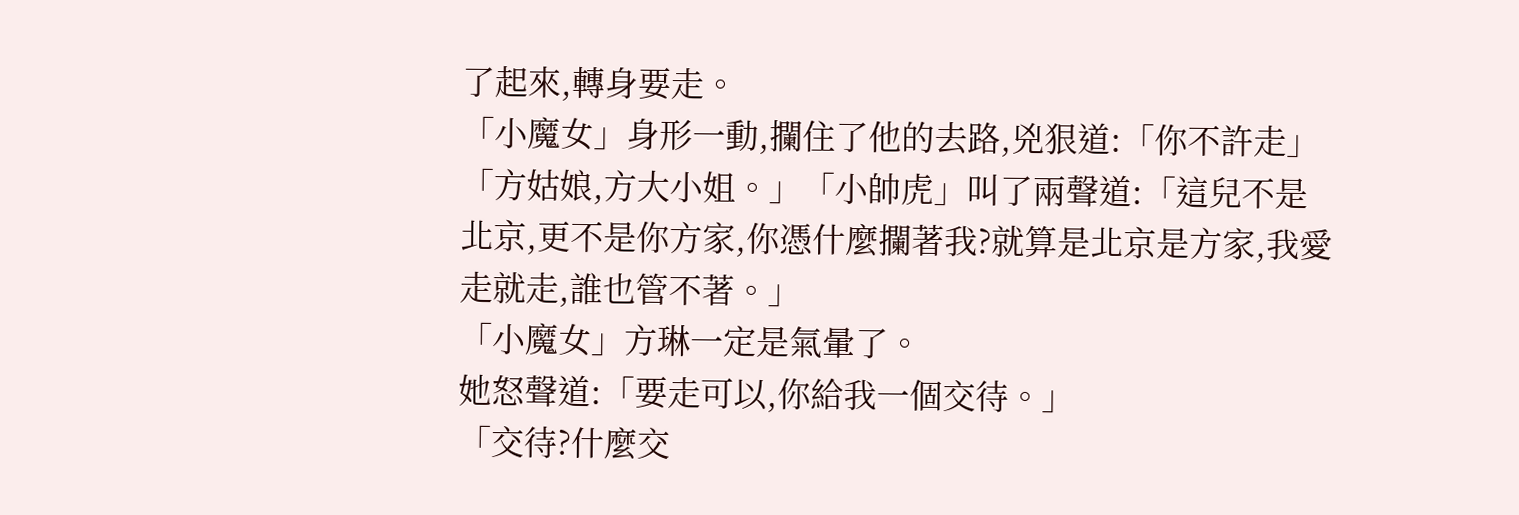了起來,轉身要走。
「小魔女」身形一動,攔住了他的去路,兇狠道:「你不許走」
「方姑娘,方大小姐。」「小帥虎」叫了兩聲道:「這兒不是北京,更不是你方家,你憑什麼攔著我?就算是北京是方家,我愛走就走,誰也管不著。」
「小魔女」方琳一定是氣暈了。
她怒聲道:「要走可以,你給我一個交待。」
「交待?什麼交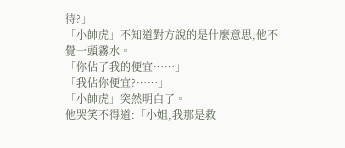待?」
「小帥虎」不知道對方說的是什麼意思,他不覺一頭霧水。
「你佔了我的便宜……」
「我佔你便宜?……」
「小帥虎」突然明白了。
他哭笑不得道:「小姐,我那是救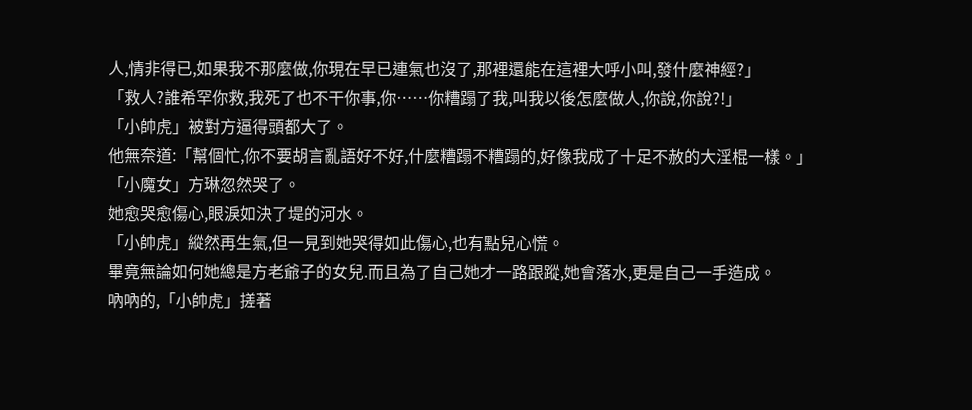人,情非得已,如果我不那麼做,你現在早已連氣也沒了,那裡還能在這裡大呼小叫,發什麼神經?」
「救人?誰希罕你救,我死了也不干你事,你……你糟蹋了我,叫我以後怎麼做人,你說,你說?!」
「小帥虎」被對方逼得頭都大了。
他無奈道:「幫個忙,你不要胡言亂語好不好,什麼糟蹋不糟蹋的,好像我成了十足不赦的大淫棍一樣。」
「小魔女」方琳忽然哭了。
她愈哭愈傷心,眼淚如決了堤的河水。
「小帥虎」縱然再生氣,但一見到她哭得如此傷心,也有點兒心慌。
畢竟無論如何她總是方老爺子的女兒.而且為了自己她才一路跟蹤,她會落水,更是自己一手造成。
吶吶的,「小帥虎」搓著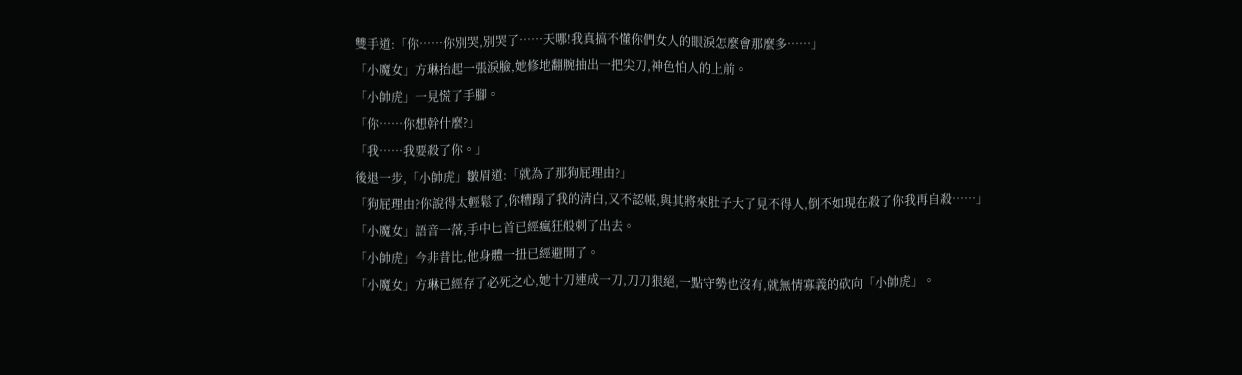雙手道:「你……你別哭,別哭了……天哪!我真搞不懂你們女人的眼淚怎麼會那麼多……」
「小魔女」方琳抬起一張淚臉,她修地翻腕抽出一把尖刀,神色怕人的上前。
「小帥虎」一見慌了手腳。
「你……你想幹什麼?」
「我……我要殺了你。」
後退一步,「小帥虎」皺眉道:「就為了那狗屁理由?」
「狗屁理由?你說得太輕鬆了,你糟蹋了我的清白,又不認帳,與其將來肚子大了見不得人,倒不如現在殺了你我再自殺……」
「小魔女」語音一落,手中匕首已經瘋狂般刺了出去。
「小帥虎」今非昔比,他身體一扭已經避開了。
「小魔女」方琳已經存了必死之心,她十刀連成一刀,刀刀狠絕,一點守勢也沒有,就無情寡義的砍向「小帥虎」。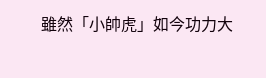雖然「小帥虎」如今功力大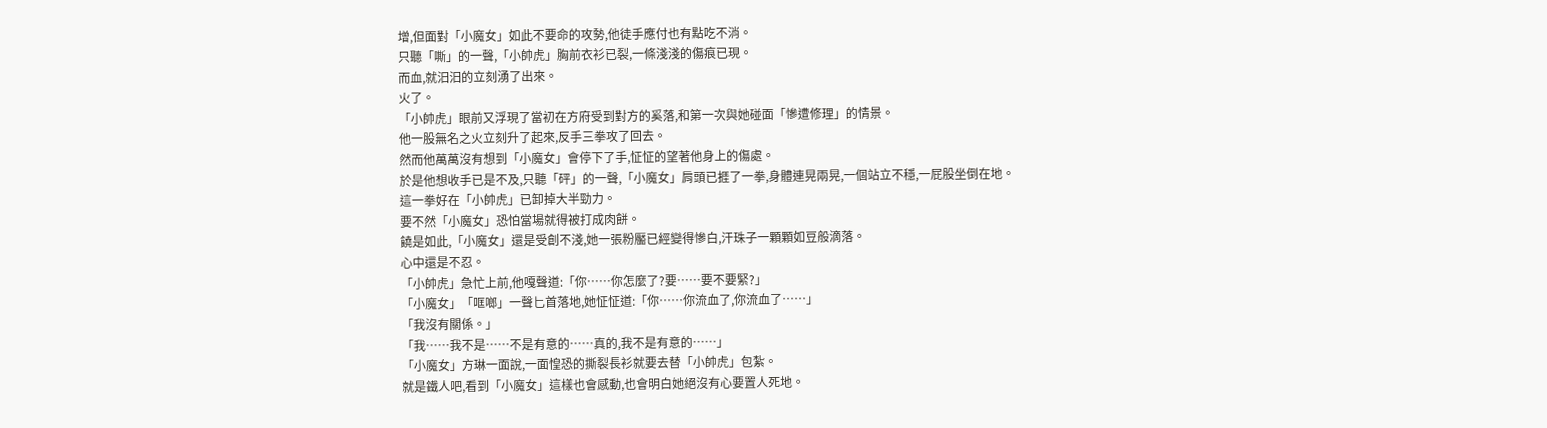增,但面對「小魔女」如此不要命的攻勢,他徒手應付也有點吃不消。
只聽「嘶」的一聲,「小帥虎」胸前衣衫已裂,一條淺淺的傷痕已現。
而血,就汩汩的立刻湧了出來。
火了。
「小帥虎」眼前又浮現了當初在方府受到對方的奚落,和第一次與她碰面「慘遭修理」的情景。
他一股無名之火立刻升了起來,反手三拳攻了回去。
然而他萬萬沒有想到「小魔女」會停下了手,怔怔的望著他身上的傷處。
於是他想收手已是不及,只聽「砰」的一聲,「小魔女」肩頭已捱了一拳,身體連晃兩晃,一個站立不穩,一屁股坐倒在地。
這一拳好在「小帥虎」已卸掉大半勁力。
要不然「小魔女」恐怕當場就得被打成肉餅。
饒是如此,「小魔女」還是受創不淺,她一張粉靨已經變得慘白,汗珠子一顆顆如豆般滴落。
心中還是不忍。
「小帥虎」急忙上前,他嘎聲道:「你……你怎麼了?要……要不要緊?」
「小魔女」「哐啷」一聲匕首落地,她怔怔道:「你……你流血了,你流血了……」
「我沒有關係。」
「我……我不是……不是有意的……真的,我不是有意的……」
「小魔女」方琳一面說,一面惶恐的撕裂長衫就要去替「小帥虎」包紮。
就是鐵人吧,看到「小魔女」這樣也會感動,也會明白她絕沒有心要置人死地。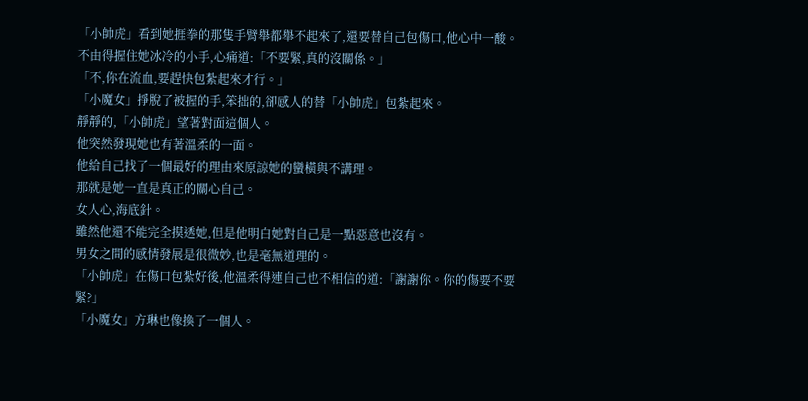「小帥虎」看到她捱拳的那隻手臂舉都舉不起來了,還要替自己包傷口,他心中一酸。
不由得握住她冰冷的小手,心痛道:「不要緊,真的沒關係。」
「不,你在流血,要趕快包紮起來才行。」
「小魔女」掙脫了被握的手,笨拙的,卻感人的替「小帥虎」包紮起來。
靜靜的,「小帥虎」望著對面這個人。
他突然發現她也有著溫柔的一面。
他給自己找了一個最好的理由來原諒她的蠻橫與不講理。
那就是她一直是真正的關心自己。
女人心,海底針。
雖然他還不能完全摸透她,但是他明白她對自己是一點惡意也沒有。
男女之間的感情發展是很微妙,也是毫無道理的。
「小帥虎」在傷口包紮好後,他溫柔得連自己也不相信的道:「謝謝你。你的傷要不要緊?」
「小魔女」方琳也像換了一個人。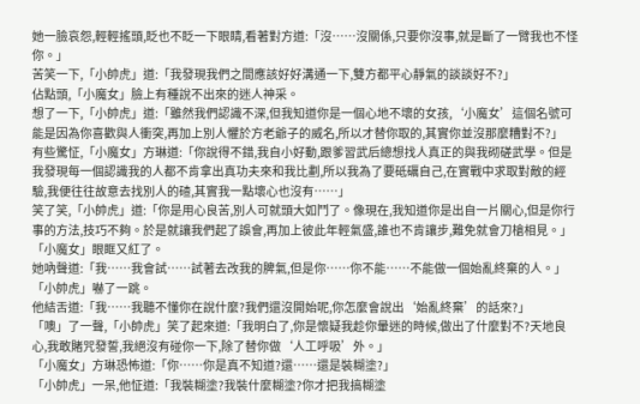她一臉哀怨,輕輕搖頭,眨也不眨一下眼睛,看著對方道:「沒……沒關係,只要你沒事,就是斷了一臂我也不怪你。」
苦笑一下,「小帥虎」道:「我發現我們之間應該好好溝通一下,雙方都平心靜氣的談談好不?」
佔點頭,「小魔女」臉上有種說不出來的迷人神采。
想了一下,「小帥虎」道:「雖然我們認識不深,但我知道你是一個心地不壞的女孩,‘小魔女’這個名號可能是因為你喜歡與人衝突,再加上別人懼於方老爺子的威名,所以才替你取的,其實你並沒那麼糟對不?」
有些驚怔,「小魔女」方琳道:「你說得不錯,我自小好動,跟爹習武后總想找人真正的與我砌磋武學。但是我發現每一個認識我的人都不肯拿出真功夫來和我比劃,所以我為了要砥礪自己,在實戰中求取對敵的經驗,我便往往故意去找別人的碴,其實我一點壞心也沒有……」
笑了笑,「小帥虎」道:「你是用心良苦,別人可就頭大如鬥了。像現在,我知道你是出自一片關心,但是你行事的方法,技巧不夠。於是就讓我們起了誤會,再加上彼此年輕氣盛,誰也不肯讓步,難免就會刀槍相見。」
「小魔女」眼眶又紅了。
她吶聲道:「我……我會試……試著去改我的脾氣,但是你……你不能……不能做一個始亂終棄的人。」
「小帥虎」嚇了一跳。
他結舌道:「我……我聽不懂你在說什麼?我們還沒開始呢,你怎麼會說出‘始亂終棄’的話來?」
「噢」了一聲,「小帥虎」笑了起來道:「我明白了,你是懷疑我趁你暈迷的時候,做出了什麼對不?天地良心,我敢賭咒發誓,我絕沒有碰你一下,除了替你做‘人工呼吸’外。」
「小魔女」方琳恐怖道:「你……你是真不知道?還……還是裝糊塗?」
「小帥虎」一呆,他怔道:「我裝糊塗?我裝什麼糊塗?你才把我搞糊塗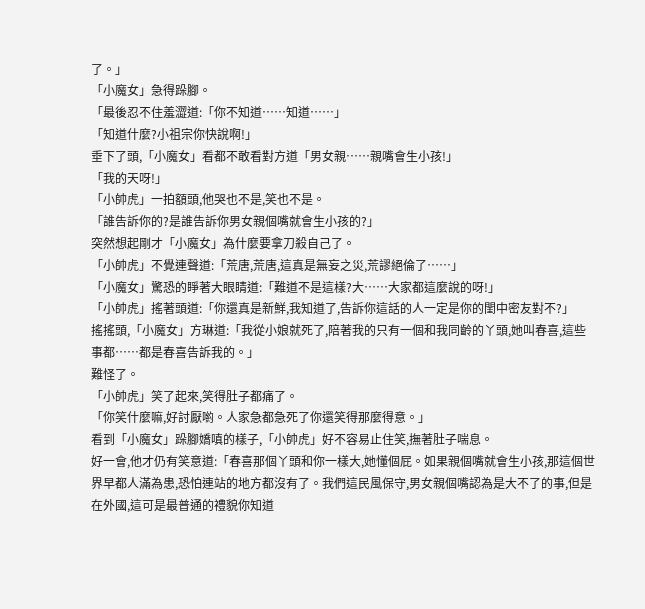了。」
「小魔女」急得跺腳。
「最後忍不住羞澀道:「你不知道……知道……」
「知道什麼?小祖宗你快說啊!」
垂下了頭,「小魔女」看都不敢看對方道「男女親……親嘴會生小孩!」
「我的天呀!」
「小帥虎」一拍額頭,他哭也不是,笑也不是。
「誰告訴你的?是誰告訴你男女親個嘴就會生小孩的?」
突然想起剛才「小魔女」為什麼要拿刀殺自己了。
「小帥虎」不覺連聲道:「荒唐,荒唐,這真是無妄之災,荒謬絕倫了……」
「小魔女」驚恐的睜著大眼睛道:「難道不是這樣?大……大家都這麼說的呀!」
「小帥虎」搖著頭道:「你還真是新鮮,我知道了,告訴你這話的人一定是你的閨中密友對不?」
搖搖頭,「小魔女」方琳道:「我從小娘就死了,陪著我的只有一個和我同齡的丫頭,她叫春喜,這些事都……都是春喜告訴我的。」
難怪了。
「小帥虎」笑了起來,笑得肚子都痛了。
「你笑什麼嘛,好討厭喲。人家急都急死了你還笑得那麼得意。」
看到「小魔女」跺腳嬌嗔的樣子,「小帥虎」好不容易止住笑,撫著肚子喘息。
好一會,他才仍有笑意道:「春喜那個丫頭和你一樣大,她懂個屁。如果親個嘴就會生小孩,那這個世界早都人滿為患,恐怕連站的地方都沒有了。我們這民風保守,男女親個嘴認為是大不了的事,但是在外國,這可是最普通的禮貌你知道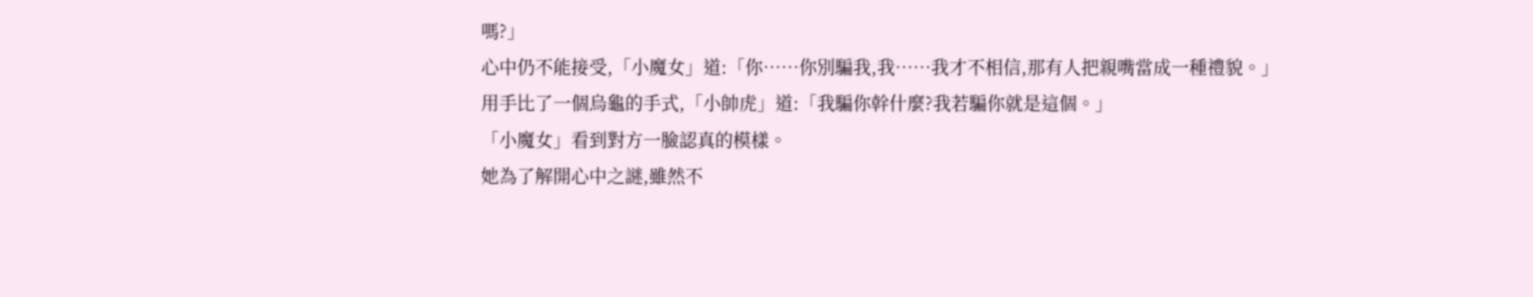嗎?」
心中仍不能接受,「小魔女」道:「你……你別騙我,我……我才不相信,那有人把親嘴當成一種禮貌。」
用手比了一個烏龜的手式,「小帥虎」道:「我騙你幹什麼?我若騙你就是這個。」
「小魔女」看到對方一臉認真的模樣。
她為了解開心中之謎,雖然不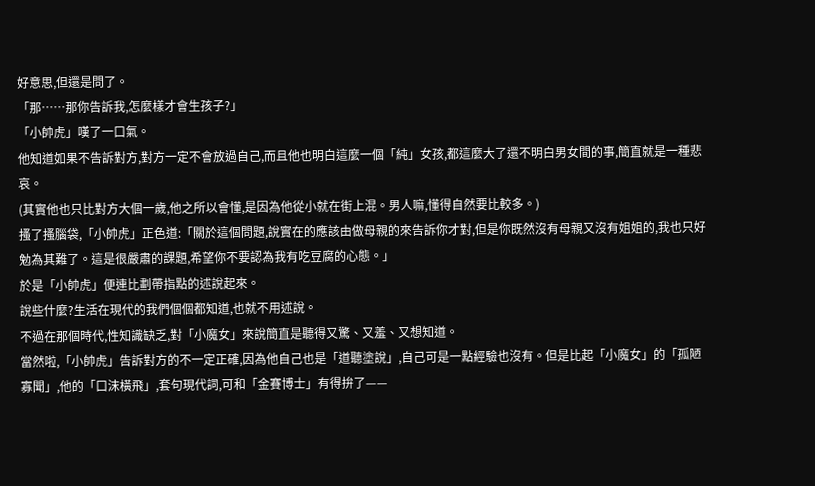好意思,但還是問了。
「那……那你告訴我,怎麼樣才會生孩子?」
「小帥虎」嘆了一口氣。
他知道如果不告訴對方,對方一定不會放過自己,而且他也明白這麼一個「純」女孩,都這麼大了還不明白男女間的事,簡直就是一種悲哀。
(其實他也只比對方大個一歲,他之所以會懂,是因為他從小就在街上混。男人嘛,懂得自然要比較多。)
搔了搔腦袋,「小帥虎」正色道:「關於這個問題,說實在的應該由做母親的來告訴你才對,但是你既然沒有母親又沒有姐姐的,我也只好勉為其難了。這是很嚴肅的課題,希望你不要認為我有吃豆腐的心態。」
於是「小帥虎」便連比劃帶指點的述說起來。
說些什麼?生活在現代的我們個個都知道,也就不用述說。
不過在那個時代,性知識缺乏,對「小魔女」來說簡直是聽得又驚、又羞、又想知道。
當然啦,「小帥虎」告訴對方的不一定正確,因為他自己也是「道聽塗說」,自己可是一點經驗也沒有。但是比起「小魔女」的「孤陋寡聞」,他的「口沫橫飛」,套句現代詞,可和「金賽博士」有得拚了——